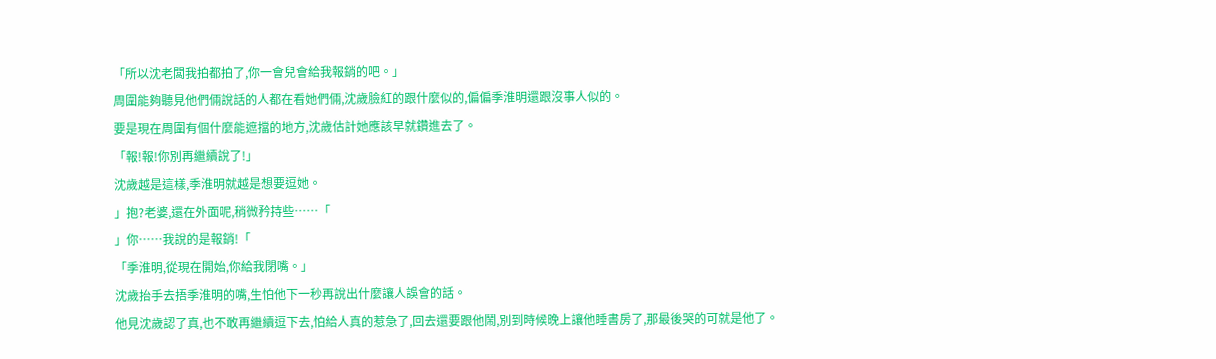「所以沈老闆我拍都拍了,你一會兒會給我報銷的吧。」
周圍能夠聽見他們倆說話的人都在看她們倆,沈歲臉紅的跟什麼似的,偏偏季淮明還跟沒事人似的。
要是現在周圍有個什麼能遮擋的地方,沈歲估計她應該早就鑽進去了。
「報!報!你別再繼續說了!」
沈歲越是這樣,季淮明就越是想要逗她。
」抱?老婆,還在外面呢,稍微矜持些……「
」你……我說的是報銷!「
「季淮明,從現在開始,你給我閉嘴。」
沈歲抬手去捂季淮明的嘴,生怕他下一秒再說出什麼讓人誤會的話。
他見沈歲認了真,也不敢再繼續逗下去,怕給人真的惹急了,回去還要跟他鬧,別到時候晚上讓他睡書房了,那最後哭的可就是他了。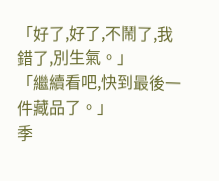「好了,好了,不鬧了,我錯了,別生氣。」
「繼續看吧,快到最後一件藏品了。」
季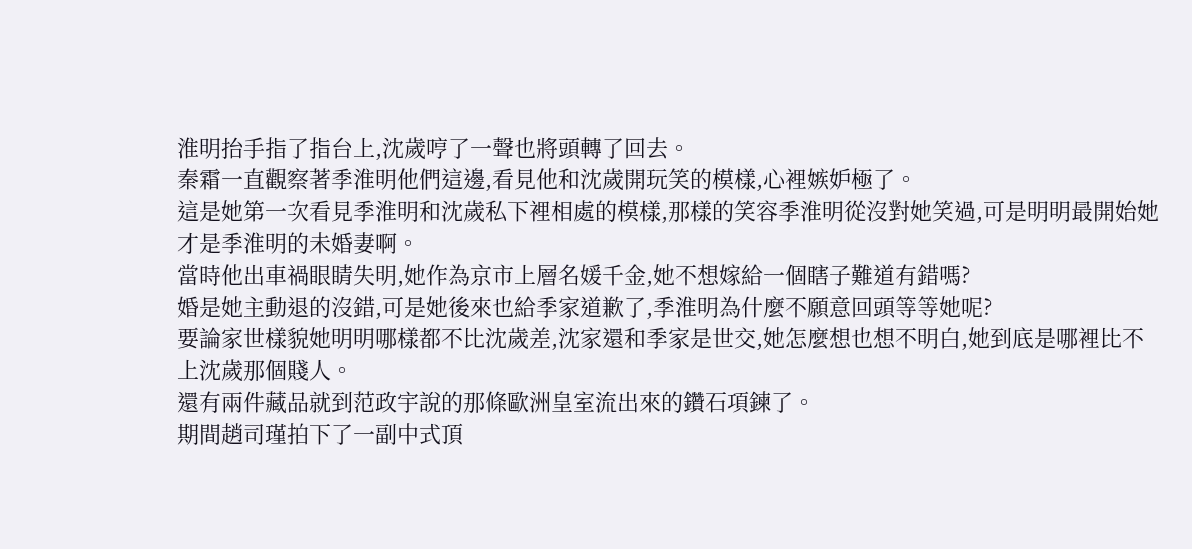淮明抬手指了指台上,沈歲哼了一聲也將頭轉了回去。
秦霜一直觀察著季淮明他們這邊,看見他和沈歲開玩笑的模樣,心裡嫉妒極了。
這是她第一次看見季淮明和沈歲私下裡相處的模樣,那樣的笑容季淮明從沒對她笑過,可是明明最開始她才是季淮明的未婚妻啊。
當時他出車禍眼睛失明,她作為京市上層名媛千金,她不想嫁給一個瞎子難道有錯嗎?
婚是她主動退的沒錯,可是她後來也給季家道歉了,季淮明為什麼不願意回頭等等她呢?
要論家世樣貌她明明哪樣都不比沈歲差,沈家還和季家是世交,她怎麼想也想不明白,她到底是哪裡比不上沈歲那個賤人。
還有兩件藏品就到范政宇說的那條歐洲皇室流出來的鑽石項鍊了。
期間趙司瑾拍下了一副中式頂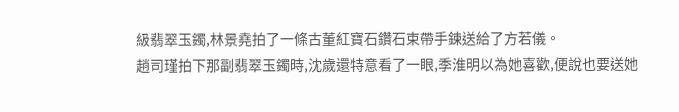級翡翠玉鐲,林景堯拍了一條古董紅寶石鑽石束帶手鍊送給了方若儀。
趙司瑾拍下那副翡翠玉鐲時,沈歲還特意看了一眼,季淮明以為她喜歡,便說也要送她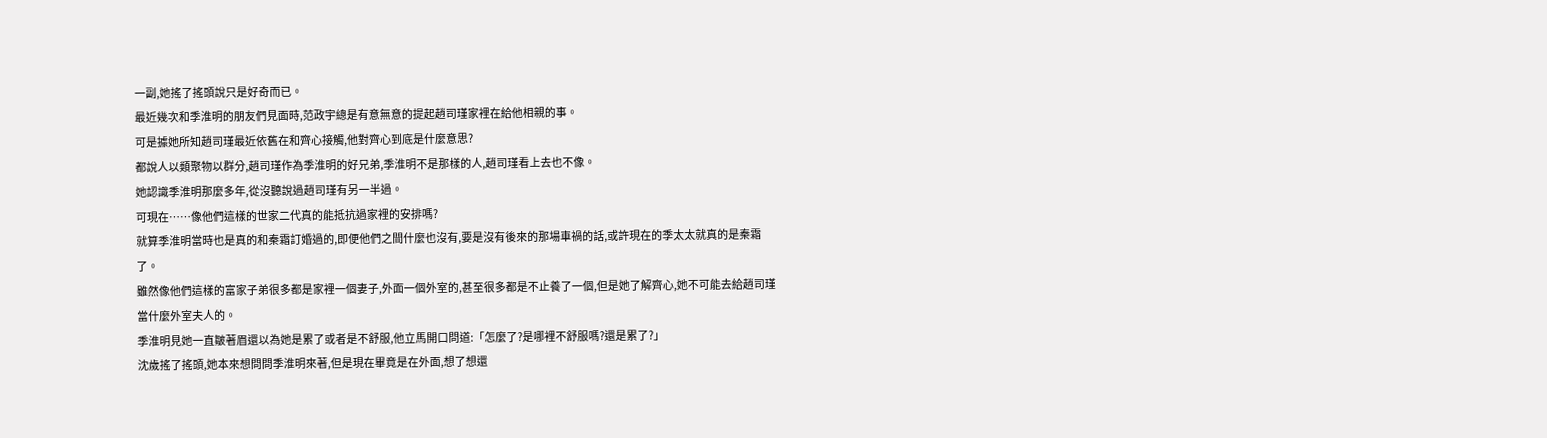一副,她搖了搖頭說只是好奇而已。
最近幾次和季淮明的朋友們見面時,范政宇總是有意無意的提起趙司瑾家裡在給他相親的事。
可是據她所知趙司瑾最近依舊在和齊心接觸,他對齊心到底是什麼意思?
都說人以類聚物以群分,趙司瑾作為季淮明的好兄弟,季淮明不是那樣的人,趙司瑾看上去也不像。
她認識季淮明那麼多年,從沒聽說過趙司瑾有另一半過。
可現在……像他們這樣的世家二代真的能抵抗過家裡的安排嗎?
就算季淮明當時也是真的和秦霜訂婚過的,即便他們之間什麼也沒有,要是沒有後來的那場車禍的話,或許現在的季太太就真的是秦霜了。
雖然像他們這樣的富家子弟很多都是家裡一個妻子,外面一個外室的,甚至很多都是不止養了一個,但是她了解齊心,她不可能去給趙司瑾當什麼外室夫人的。
季淮明見她一直皺著眉還以為她是累了或者是不舒服,他立馬開口問道:「怎麼了?是哪裡不舒服嗎?還是累了?」
沈歲搖了搖頭,她本來想問問季淮明來著,但是現在畢竟是在外面,想了想還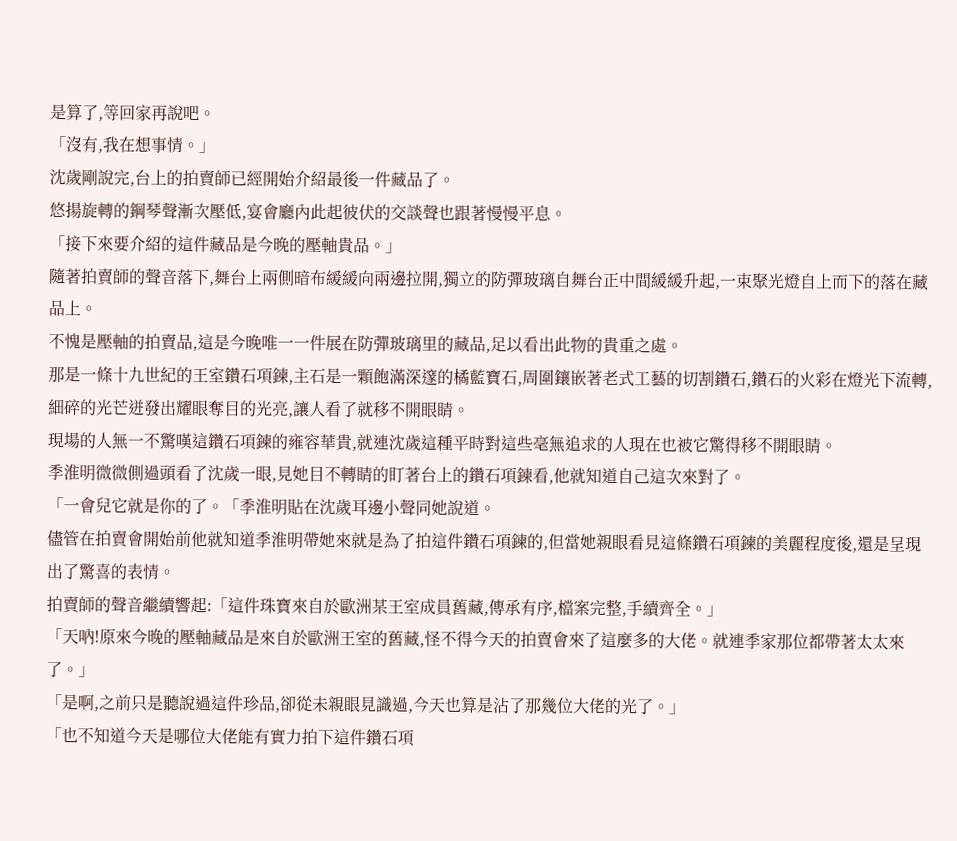是算了,等回家再說吧。
「沒有,我在想事情。」
沈歲剛說完,台上的拍賣師已經開始介紹最後一件藏品了。
悠揚旋轉的鋼琴聲漸次壓低,宴會廳內此起彼伏的交談聲也跟著慢慢平息。
「接下來要介紹的這件藏品是今晚的壓軸貴品。」
隨著拍賣師的聲音落下,舞台上兩側暗布緩緩向兩邊拉開,獨立的防彈玻璃自舞台正中間緩緩升起,一束聚光燈自上而下的落在藏品上。
不愧是壓軸的拍賣品,這是今晚唯一一件展在防彈玻璃里的藏品,足以看出此物的貴重之處。
那是一條十九世紀的王室鑽石項鍊,主石是一顆飽滿深邃的橘藍寶石,周圍鑲嵌著老式工藝的切割鑽石,鑽石的火彩在燈光下流轉,細碎的光芒迸發出耀眼奪目的光亮,讓人看了就移不開眼睛。
現場的人無一不驚嘆這鑽石項鍊的雍容華貴,就連沈歲這種平時對這些毫無追求的人現在也被它驚得移不開眼睛。
季淮明微微側過頭看了沈歲一眼,見她目不轉睛的盯著台上的鑽石項鍊看,他就知道自己這次來對了。
「一會兒它就是你的了。「季淮明貼在沈歲耳邊小聲同她說道。
儘管在拍賣會開始前他就知道季淮明帶她來就是為了拍這件鑽石項鍊的,但當她親眼看見這條鑽石項鍊的美麗程度後,還是呈現出了驚喜的表情。
拍賣師的聲音繼續響起:「這件珠寶來自於歐洲某王室成員舊藏,傳承有序,檔案完整,手續齊全。」
「天吶!原來今晚的壓軸藏品是來自於歐洲王室的舊藏,怪不得今天的拍賣會來了這麼多的大佬。就連季家那位都帶著太太來了。」
「是啊,之前只是聽說過這件珍品,卻從未親眼見識過,今天也算是沾了那幾位大佬的光了。」
「也不知道今天是哪位大佬能有實力拍下這件鑽石項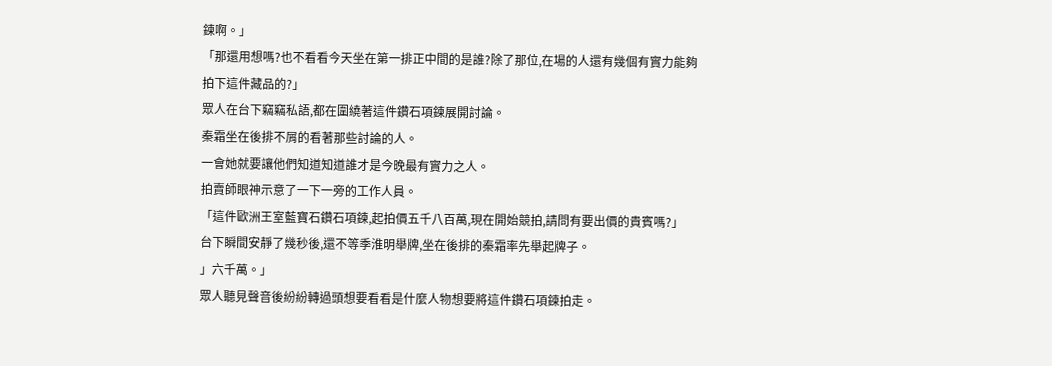鍊啊。」
「那還用想嗎?也不看看今天坐在第一排正中間的是誰?除了那位,在場的人還有幾個有實力能夠拍下這件藏品的?」
眾人在台下竊竊私語,都在圍繞著這件鑽石項鍊展開討論。
秦霜坐在後排不屑的看著那些討論的人。
一會她就要讓他們知道知道誰才是今晚最有實力之人。
拍賣師眼神示意了一下一旁的工作人員。
「這件歐洲王室藍寶石鑽石項鍊,起拍價五千八百萬,現在開始競拍,請問有要出價的貴賓嗎?」
台下瞬間安靜了幾秒後,還不等季淮明舉牌,坐在後排的秦霜率先舉起牌子。
」六千萬。」
眾人聽見聲音後紛紛轉過頭想要看看是什麼人物想要將這件鑽石項鍊拍走。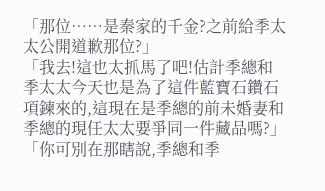「那位……是秦家的千金?之前給季太太公開道歉那位?」
「我去!這也太抓馬了吧!估計季總和季太太今天也是為了這件藍寶石鑽石項鍊來的,這現在是季總的前未婚妻和季總的現任太太要爭同一件藏品嗎?」
「你可別在那瞎說,季總和季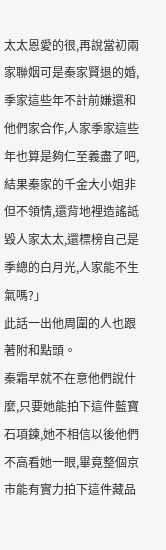太太恩愛的很,再說當初兩家聯姻可是秦家賢退的婚,季家這些年不計前嫌還和他們家合作,人家季家這些年也算是夠仁至義盡了吧,結果秦家的千金大小姐非但不領情,還背地裡造謠詆毀人家太太,還標榜自己是季總的白月光,人家能不生氣嗎?」
此話一出他周圍的人也跟著附和點頭。
秦霜早就不在意他們說什麼,只要她能拍下這件藍寶石項鍊,她不相信以後他們不高看她一眼,畢竟整個京市能有實力拍下這件藏品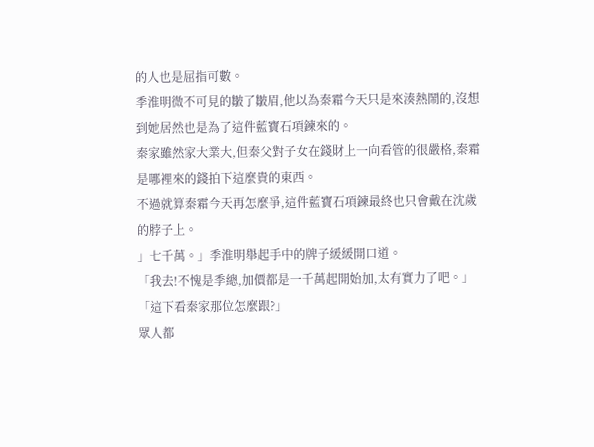的人也是屈指可數。
季淮明微不可見的皺了皺眉,他以為秦霜今天只是來湊熱鬧的,沒想到她居然也是為了這件藍寶石項鍊來的。
秦家雖然家大業大,但秦父對子女在錢財上一向看管的很嚴格,秦霜是哪裡來的錢拍下這麼貴的東西。
不過就算秦霜今天再怎麼爭,這件藍寶石項鍊最終也只會戴在沈歲的脖子上。
」七千萬。」季淮明舉起手中的牌子緩緩開口道。
「我去!不愧是季總,加價都是一千萬起開始加,太有實力了吧。」
「這下看秦家那位怎麼跟?」
眾人都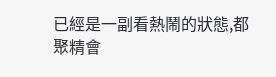已經是一副看熱鬧的狀態,都聚精會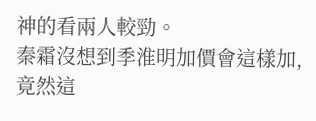神的看兩人較勁。
秦霜沒想到季淮明加價會這樣加,竟然這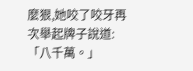麼狠,她咬了咬牙再次舉起牌子說道:「八千萬。」